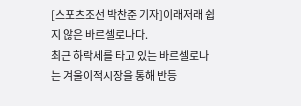[스포츠조선 박찬준 기자]이래저래 쉽지 않은 바르셀로나다.
최근 하락세를 타고 있는 바르셀로나는 겨울이적시장을 통해 반등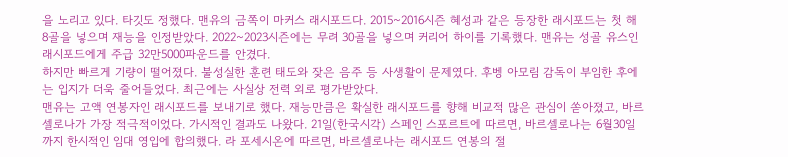을 노리고 있다. 타깃도 정했다. 맨유의 금쪽이 마커스 래시포드다. 2015~2016시즌 혜성과 같은 등장한 래시포드는 첫 해 8골을 넣으며 재능을 인정받았다. 2022~2023시즌에는 무려 30골을 넣으며 커리어 하이를 기록했다. 맨유는 성골 유스인 래시포드에게 주급 32만5000파운드를 안겼다.
하지만 빠르게 기량이 떨어졌다. 불성실한 훈련 태도와 잦은 음주 등 사생활이 문제였다. 후벵 아모림 감독이 부임한 후에는 입지가 더욱 줄어들었다. 최근에는 사실상 전력 외로 평가받았다.
맨유는 고액 연봉자인 래시포드를 보내기로 했다. 재능만큼은 확실한 래시포드를 향해 비교적 많은 관심이 쏟아졌고, 바르셀로나가 가장 적극적이었다. 가시적인 결과도 나왔다. 21일(한국시각) 스페인 스포르트에 따르면, 바르셀로나는 6월30일까지 한시적인 임대 영입에 합의했다. 라 포세시온에 따르면, 바르셀로나는 래시포드 연봉의 절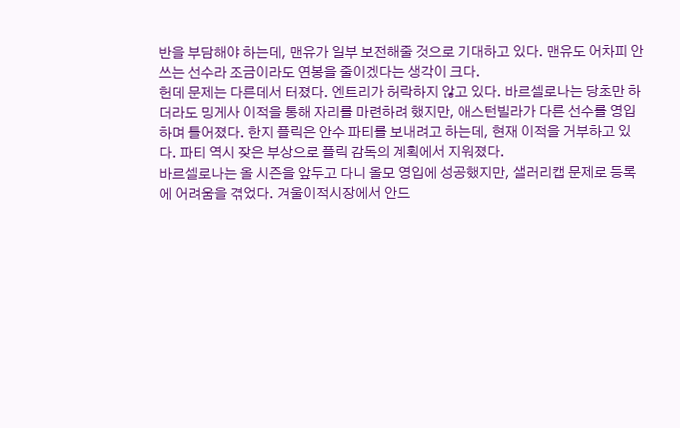반을 부담해야 하는데, 맨유가 일부 보전해줄 것으로 기대하고 있다. 맨유도 어차피 안쓰는 선수라 조금이라도 연봉을 줄이겠다는 생각이 크다.
헌데 문제는 다른데서 터졌다. 엔트리가 허락하지 않고 있다. 바르셀로나는 당초만 하더라도 밍게사 이적을 통해 자리를 마련하려 했지만, 애스턴빌라가 다른 선수를 영입하며 틀어졌다. 한지 플릭은 안수 파티를 보내려고 하는데, 현재 이적을 거부하고 있다. 파티 역시 잦은 부상으로 플릭 감독의 계획에서 지워졌다.
바르셀로나는 올 시즌을 앞두고 다니 올모 영입에 성공했지만, 샐러리캡 문제로 등록에 어려움을 겪었다. 겨울이적시장에서 안드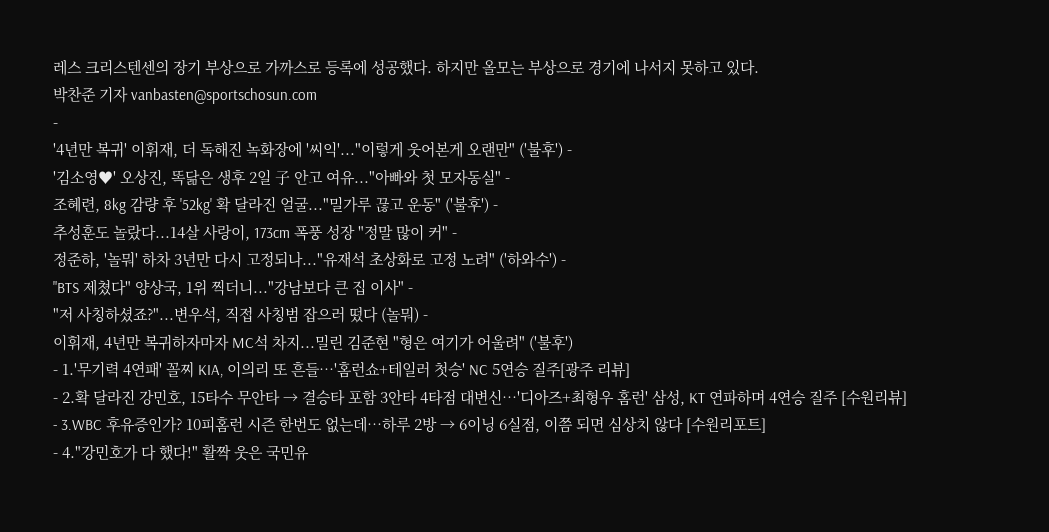레스 크리스텐센의 장기 부상으로 가까스로 등록에 성공했다. 하지만 올모는 부상으로 경기에 나서지 못하고 있다.
박찬준 기자 vanbasten@sportschosun.com
-
'4년만 복귀' 이휘재, 더 독해진 녹화장에 '씨익'..."이렇게 웃어본게 오랜만" ('불후') -
'김소영♥' 오상진, 똑닮은 생후 2일 子 안고 여유..."아빠와 첫 모자동실" -
조혜련, 8kg 감량 후 '52kg' 확 달라진 얼굴..."밀가루 끊고 운동" ('불후') -
추성훈도 놀랐다...14살 사랑이, 173cm 폭풍 성장 "정말 많이 커" -
정준하, '놀뭐' 하차 3년만 다시 고정되나..."유재석 초상화로 고정 노려" ('하와수') -
"BTS 제쳤다" 양상국, 1위 찍더니..."강남보다 큰 집 이사" -
"저 사칭하셨죠?"...변우석, 직접 사칭범 잡으러 떴다 (놀뭐) -
이휘재, 4년만 복귀하자마자 MC석 차지...밀린 김준현 "형은 여기가 어울려" ('불후')
- 1.'무기력 4연패' 꼴찌 KIA, 이의리 또 흔들…'홈런쇼+테일러 첫승' NC 5연승 질주[광주 리뷰]
- 2.확 달라진 강민호, 15타수 무안타 → 결승타 포함 3안타 4타점 대변신…'디아즈+최형우 홈런' 삼성, KT 연파하며 4연승 질주 [수원리뷰]
- 3.WBC 후유증인가? 10피홈런 시즌 한번도 없는데…하루 2방 → 6이닝 6실점, 이쯤 되면 심상치 않다 [수원리포트]
- 4."강민호가 다 했다!" 활짝 웃은 국민유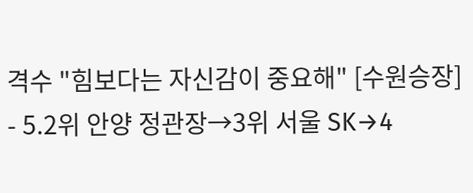격수 "힘보다는 자신감이 중요해" [수원승장]
- 5.2위 안양 정관장→3위 서울 SK→4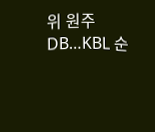위 원주 DB…KBL 순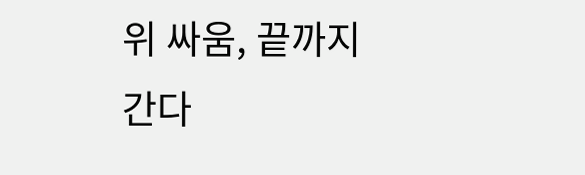위 싸움, 끝까지 간다